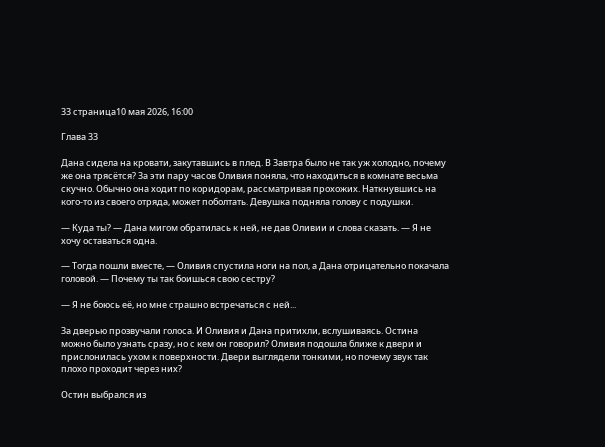33 страница10 мая 2026, 16:00

Глава 33

Дана сидела на кровати, закутавшись в плед. В Завтра было не так уж холодно, почему же она трясётся? За эти пару часов Оливия поняла, что находиться в комнате весьма скучно. Обычно она ходит по коридорам, рассматривая прохожих. Наткнувшись на кого-то из своего отряда, может поболтать. Девушка подняла голову с подушки.

— Куда ты? — Дана мигом обратилась к ней, не дав Оливии и слова сказать. — Я не хочу оставаться одна.

— Тогда пошли вместе, — Оливия спустила ноги на пол, а Дана отрицательно покачала головой. — Почему ты так боишься свою сестру?

— Я не боюсь её, но мне страшно встречаться с ней...

За дверью прозвучали голоса. И Оливия и Дана притихли, вслушиваясь. Остина можно было узнать сразу, но с кем он говорил? Оливия подошла ближе к двери и прислонилась ухом к поверхности. Двери выглядели тонкими, но почему звук так плохо проходит через них?

Остин выбрался из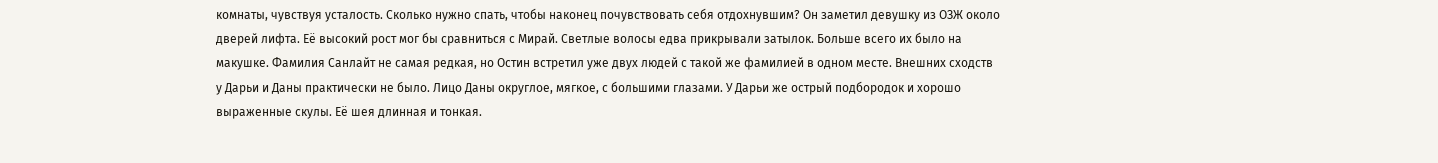комнаты, чувствуя усталость. Сколько нужно спать, чтобы наконец почувствовать себя отдохнувшим? Он заметил девушку из ОЗЖ около дверей лифта. Её высокий рост мог бы сравниться с Мирай. Светлые волосы едва прикрывали затылок. Больше всего их было на макушке. Фамилия Санлайт не самая редкая, но Остин встретил уже двух людей с такой же фамилией в одном месте. Внешних сходств у Дарьи и Даны практически не было. Лицо Даны округлое, мягкое, с большими глазами. У Дарьи же острый подбородок и хорошо выраженные скулы. Её шея длинная и тонкая.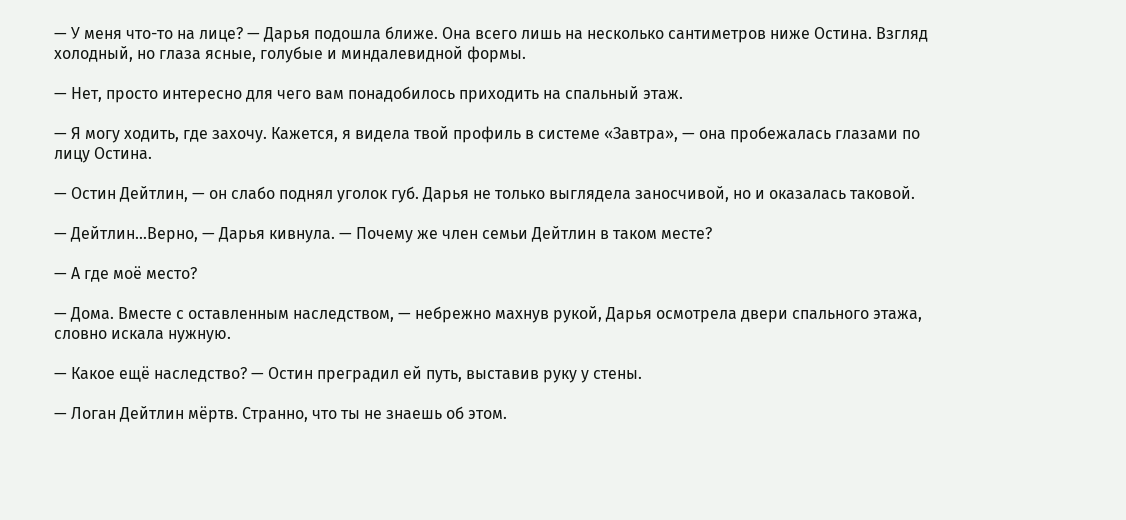— У меня что-то на лице? — Дарья подошла ближе. Она всего лишь на несколько сантиметров ниже Остина. Взгляд холодный, но глаза ясные, голубые и миндалевидной формы.

— Нет, просто интересно для чего вам понадобилось приходить на спальный этаж.

— Я могу ходить, где захочу. Кажется, я видела твой профиль в системе «Завтра», — она пробежалась глазами по лицу Остина.

— Остин Дейтлин, — он слабо поднял уголок губ. Дарья не только выглядела заносчивой, но и оказалась таковой.

— Дейтлин...Верно, — Дарья кивнула. — Почему же член семьи Дейтлин в таком месте?

— А где моё место?

— Дома. Вместе с оставленным наследством, — небрежно махнув рукой, Дарья осмотрела двери спального этажа, словно искала нужную.

— Какое ещё наследство? — Остин преградил ей путь, выставив руку у стены.

— Логан Дейтлин мёртв. Странно, что ты не знаешь об этом.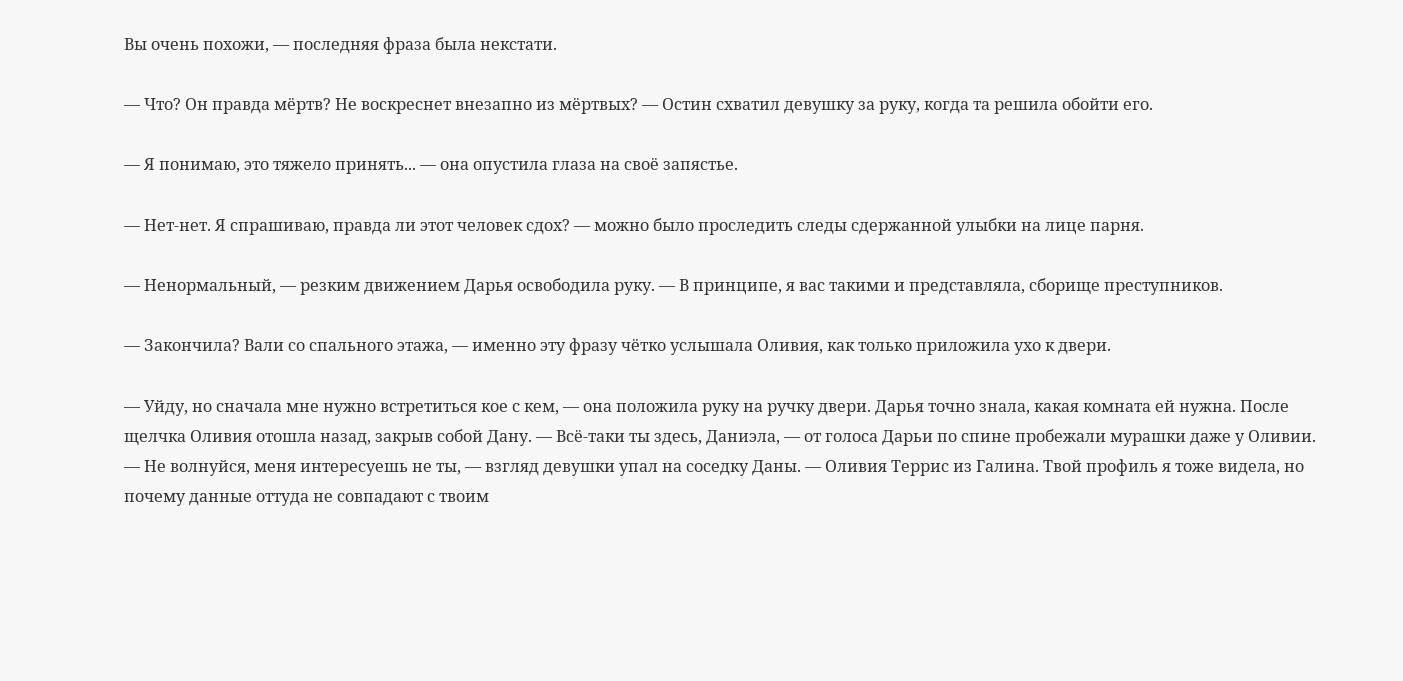Вы очень похожи, — последняя фраза была некстати.

— Что? Он правда мёртв? Не воскреснет внезапно из мёртвых? — Остин схватил девушку за руку, когда та решила обойти его.

— Я понимаю, это тяжело принять... — она опустила глаза на своё запястье.

— Нет-нет. Я спрашиваю, правда ли этот человек сдох? — можно было проследить следы сдержанной улыбки на лице парня.

— Ненормальный, — резким движением Дарья освободила руку. — В принципе, я вас такими и представляла, сборище преступников.

— Закончила? Вали со спального этажа, — именно эту фразу чётко услышала Оливия, как только приложила ухо к двери.

— Уйду, но сначала мне нужно встретиться кое с кем, — она положила руку на ручку двери. Дарья точно знала, какая комната ей нужна. После щелчка Оливия отошла назад, закрыв собой Дану. — Всё-таки ты здесь, Даниэла, — от голоса Дарьи по спине пробежали мурашки даже у Оливии. — Не волнуйся, меня интересуешь не ты, — взгляд девушки упал на соседку Даны. — Оливия Террис из Галина. Твой профиль я тоже видела, но почему данные оттуда не совпадают с твоим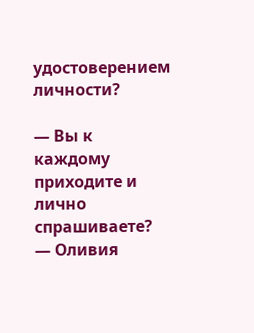удостоверением личности?

— Вы к каждому приходите и лично спрашиваете? — Оливия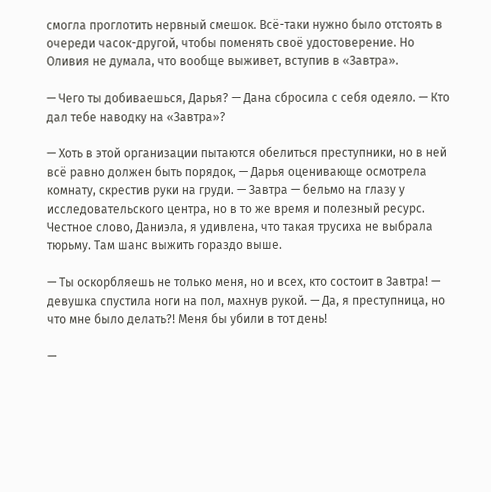смогла проглотить нервный смешок. Всё-таки нужно было отстоять в очереди часок-другой, чтобы поменять своё удостоверение. Но Оливия не думала, что вообще выживет, вступив в «Завтра».

— Чего ты добиваешься, Дарья? — Дана сбросила с себя одеяло. — Кто дал тебе наводку на «Завтра»?

— Хоть в этой организации пытаются обелиться преступники, но в ней всё равно должен быть порядок, — Дарья оценивающе осмотрела комнату, скрестив руки на груди. — Завтра — бельмо на глазу у исследовательского центра, но в то же время и полезный ресурс. Честное слово, Даниэла, я удивлена, что такая трусиха не выбрала тюрьму. Там шанс выжить гораздо выше.

— Ты оскорбляешь не только меня, но и всех, кто состоит в Завтра! — девушка спустила ноги на пол, махнув рукой. — Да, я преступница, но что мне было делать?! Меня бы убили в тот день!

—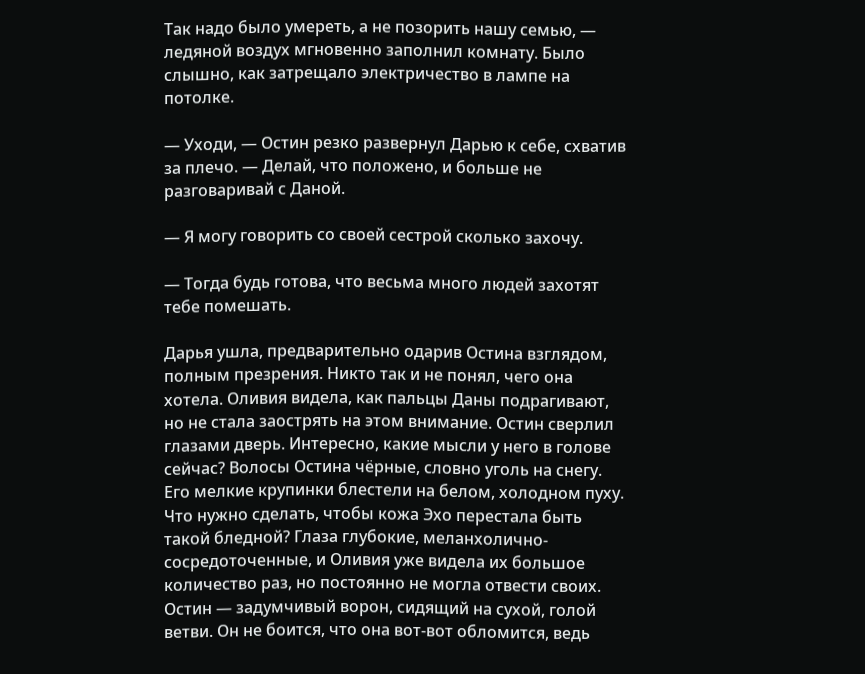Так надо было умереть, а не позорить нашу семью, — ледяной воздух мгновенно заполнил комнату. Было слышно, как затрещало электричество в лампе на потолке.

— Уходи, — Остин резко развернул Дарью к себе, схватив за плечо. — Делай, что положено, и больше не разговаривай с Даной.

— Я могу говорить со своей сестрой сколько захочу.

— Тогда будь готова, что весьма много людей захотят тебе помешать.

Дарья ушла, предварительно одарив Остина взглядом, полным презрения. Никто так и не понял, чего она хотела. Оливия видела, как пальцы Даны подрагивают, но не стала заострять на этом внимание. Остин сверлил глазами дверь. Интересно, какие мысли у него в голове сейчас? Волосы Остина чёрные, словно уголь на снегу. Его мелкие крупинки блестели на белом, холодном пуху. Что нужно сделать, чтобы кожа Эхо перестала быть такой бледной? Глаза глубокие, меланхолично-сосредоточенные, и Оливия уже видела их большое количество раз, но постоянно не могла отвести своих. Остин — задумчивый ворон, сидящий на сухой, голой ветви. Он не боится, что она вот-вот обломится, ведь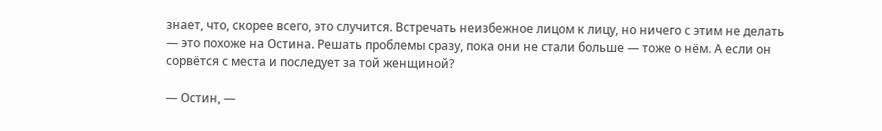знает, что, скорее всего, это случится. Встречать неизбежное лицом к лицу, но ничего с этим не делать — это похоже на Остина. Решать проблемы сразу, пока они не стали больше — тоже о нём. А если он сорвётся с места и последует за той женщиной?

— Остин, —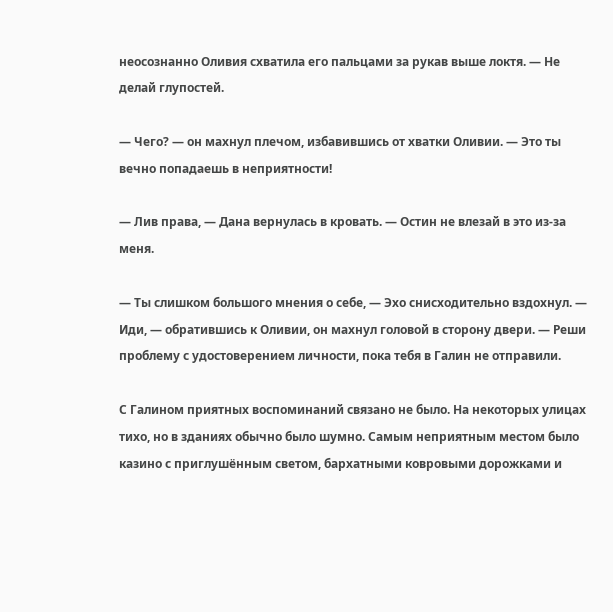неосознанно Оливия схватила его пальцами за рукав выше локтя. — Не делай глупостей.

— Чего? — он махнул плечом, избавившись от хватки Оливии. — Это ты вечно попадаешь в неприятности!

— Лив права, — Дана вернулась в кровать. — Остин не влезай в это из-за меня.

— Ты слишком большого мнения о себе, — Эхо снисходительно вздохнул. — Иди, — обратившись к Оливии, он махнул головой в сторону двери. — Реши проблему с удостоверением личности, пока тебя в Галин не отправили.

С Галином приятных воспоминаний связано не было. На некоторых улицах тихо, но в зданиях обычно было шумно. Самым неприятным местом было казино с приглушённым светом, бархатными ковровыми дорожками и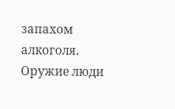запахом алкоголя. Оружие люди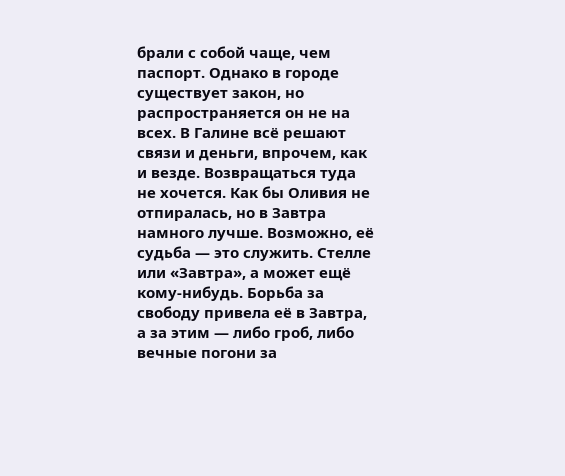брали с собой чаще, чем паспорт. Однако в городе существует закон, но распространяется он не на всех. В Галине всё решают связи и деньги, впрочем, как и везде. Возвращаться туда не хочется. Как бы Оливия не отпиралась, но в Завтра намного лучше. Возможно, её судьба — это служить. Стелле или «Завтра», а может ещё кому-нибудь. Борьба за свободу привела её в Завтра, а за этим — либо гроб, либо вечные погони за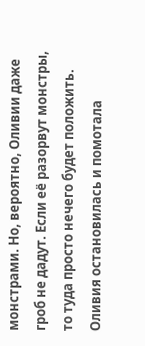монстрами. Но, вероятно, Оливии даже гроб не дадут. Если её разорвут монстры, то туда просто нечего будет положить. Оливия остановилась и помотала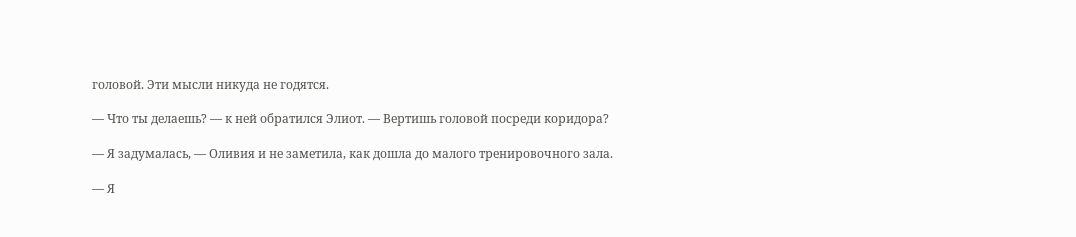головой. Эти мысли никуда не годятся.

— Что ты делаешь? — к ней обратился Элиот. — Вертишь головой посреди коридора?

— Я задумалась, — Оливия и не заметила, как дошла до малого тренировочного зала.

— Я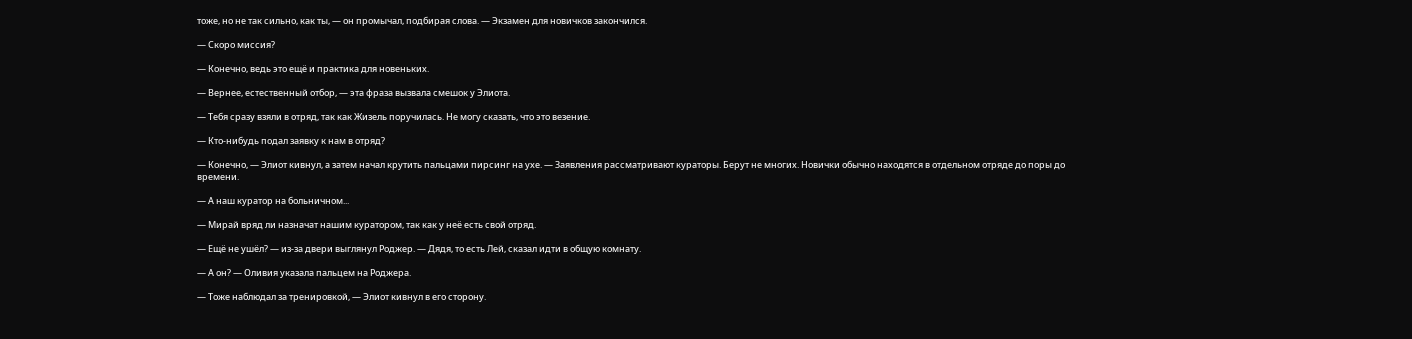тоже, но не так сильно, как ты, — он промычал, подбирая слова. — Экзамен для новичков закончился.

— Скоро миссия?

— Конечно, ведь это ещё и практика для новеньких.

— Вернее, естественный отбор, — эта фраза вызвала смешок у Элиота.

— Тебя сразу взяли в отряд, так как Жизель поручилась. Не могу сказать, что это везение.

— Кто-нибудь подал заявку к нам в отряд?

— Конечно, — Элиот кивнул, а затем начал крутить пальцами пирсинг на ухе. — Заявления рассматривают кураторы. Берут не многих. Новички обычно находятся в отдельном отряде до поры до времени.

— А наш куратор на больничном...

— Мирай вряд ли назначат нашим куратором, так как у неё есть свой отряд.

— Ещё не ушёл? — из-за двери выглянул Роджер. — Дядя, то есть Лей, сказал идти в общую комнату.

— А он? — Оливия указала пальцем на Роджера.

— Тоже наблюдал за тренировкой, — Элиот кивнул в его сторону.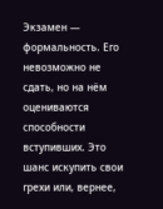Экзамен — формальность. Его невозможно не сдать, но на нём оцениваются способности вступивших. Это шанс искупить свои грехи или, вернее,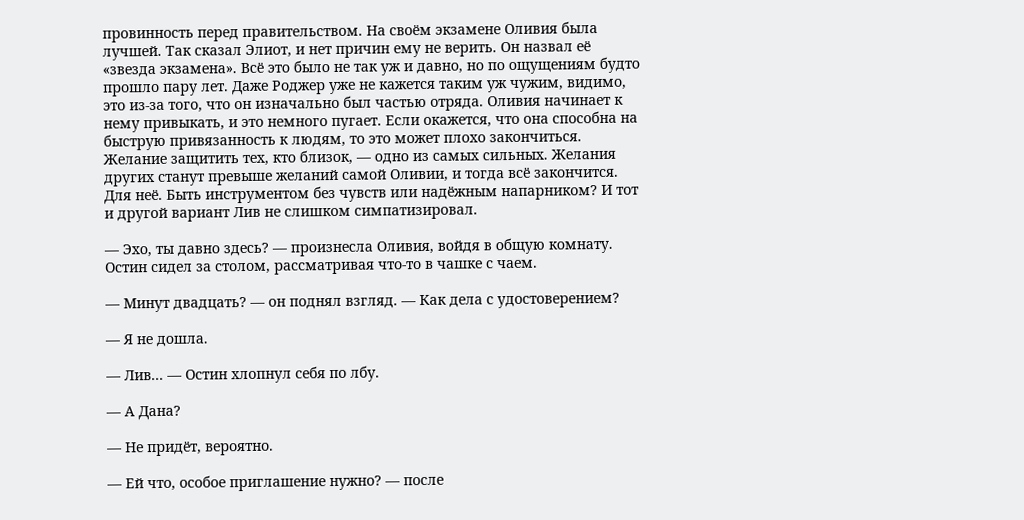провинность перед правительством. На своём экзамене Оливия была лучшей. Так сказал Элиот, и нет причин ему не верить. Он назвал её «звезда экзамена». Всё это было не так уж и давно, но по ощущениям будто прошло пару лет. Даже Роджер уже не кажется таким уж чужим, видимо, это из-за того, что он изначально был частью отряда. Оливия начинает к нему привыкать, и это немного пугает. Если окажется, что она способна на быструю привязанность к людям, то это может плохо закончиться. Желание защитить тех, кто близок, — одно из самых сильных. Желания других станут превыше желаний самой Оливии, и тогда всё закончится. Для неё. Быть инструментом без чувств или надёжным напарником? И тот и другой вариант Лив не слишком симпатизировал.

— Эхо, ты давно здесь? — произнесла Оливия, войдя в общую комнату. Остин сидел за столом, рассматривая что-то в чашке с чаем.

— Минут двадцать? — он поднял взгляд. — Как дела с удостоверением?

— Я не дошла.

— Лив... — Остин хлопнул себя по лбу.

— А Дана?

— Не придёт, вероятно.

— Ей что, особое приглашение нужно? — после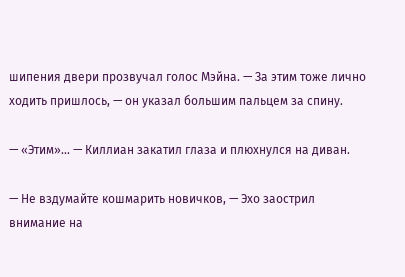шипения двери прозвучал голос Мэйна. — За этим тоже лично ходить пришлось, — он указал большим пальцем за спину.

— «Этим»... — Киллиан закатил глаза и плюхнулся на диван.

— Не вздумайте кошмарить новичков, — Эхо заострил внимание на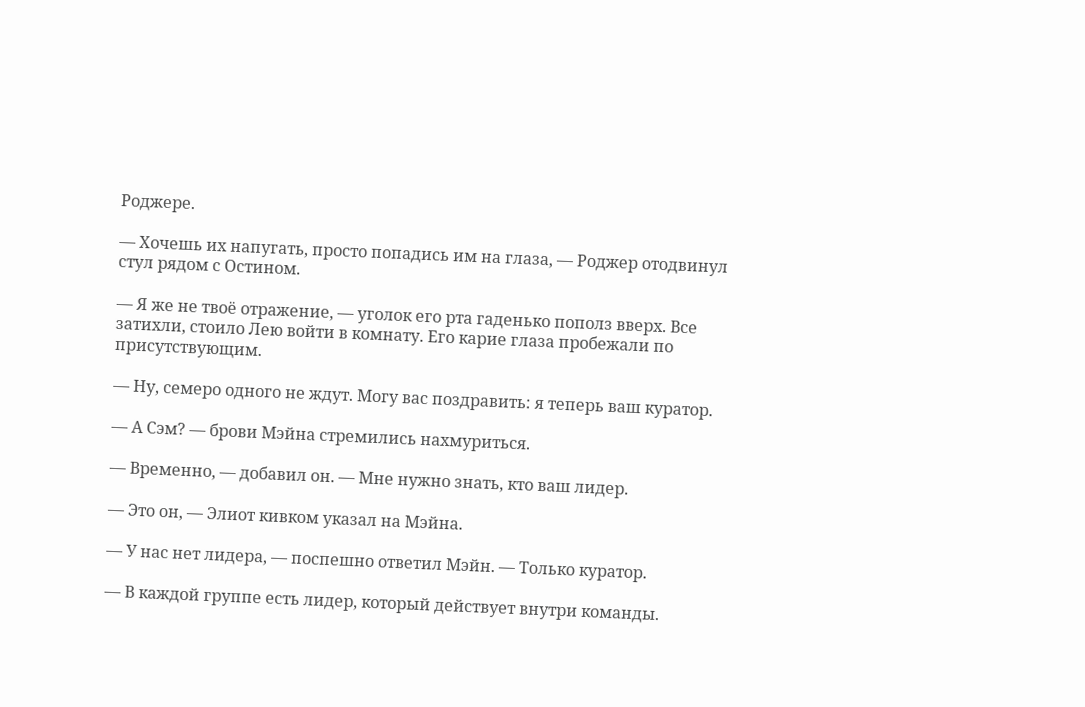Роджере.

— Хочешь их напугать, просто попадись им на глаза, — Роджер отодвинул стул рядом с Остином.

— Я же не твоё отражение, — уголок его рта гаденько пополз вверх. Все затихли, стоило Лею войти в комнату. Его карие глаза пробежали по присутствующим.

— Ну, семеро одного не ждут. Могу вас поздравить: я теперь ваш куратор.

— А Сэм? — брови Мэйна стремились нахмуриться.

— Временно, — добавил он. — Мне нужно знать, кто ваш лидер.

— Это он, — Элиот кивком указал на Мэйна.

— У нас нет лидера, — поспешно ответил Мэйн. — Только куратор.

— В каждой группе есть лидер, который действует внутри команды.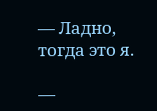— Ладно, тогда это я.

—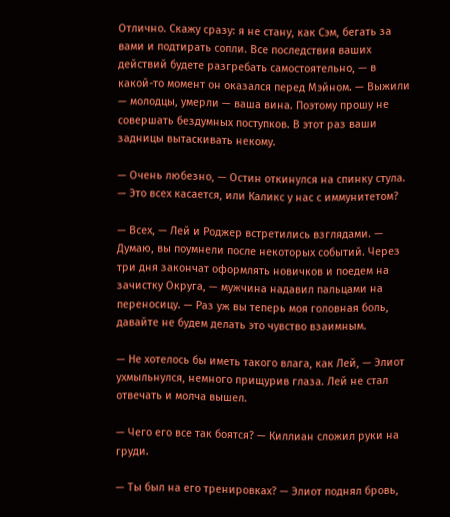Отлично. Скажу сразу: я не стану, как Сэм, бегать за вами и подтирать сопли. Все последствия ваших действий будете разгребать самостоятельно, — в какой-то момент он оказался перед Мэйном. — Выжили — молодцы, умерли — ваша вина. Поэтому прошу не совершать бездумных поступков. В этот раз ваши задницы вытаскивать некому.

— Очень любезно, — Остин откинулся на спинку стула. — Это всех касается, или Каликс у нас с иммунитетом?

— Всех, — Лей и Роджер встретились взглядами. — Думаю, вы поумнели после некоторых событий. Через три дня закончат оформлять новичков и поедем на зачистку Округа, — мужчина надавил пальцами на переносицу. — Раз уж вы теперь моя головная боль, давайте не будем делать это чувство взаимным.

— Не хотелось бы иметь такого влага, как Лей, — Элиот ухмыльнулся, немного прищурив глаза. Лей не стал отвечать и молча вышел.

— Чего его все так боятся? — Киллиан сложил руки на груди.

— Ты был на его тренировках? — Элиот поднял бровь,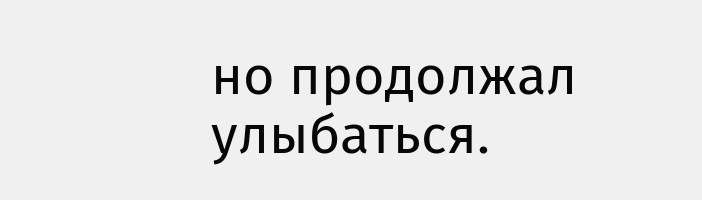но продолжал улыбаться.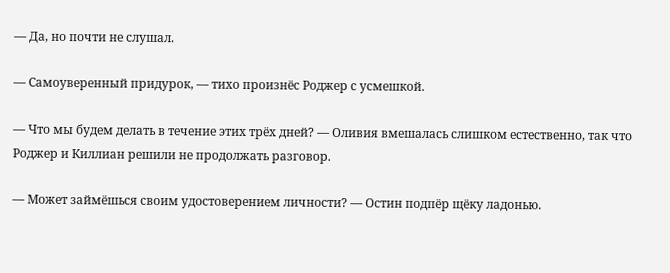— Да, но почти не слушал.

— Самоуверенный придурок, — тихо произнёс Роджер с усмешкой.

— Что мы будем делать в течение этих трёх дней? — Оливия вмешалась слишком естественно, так что Роджер и Киллиан решили не продолжать разговор.

— Может займёшься своим удостоверением личности? — Остин подпёр щёку ладонью.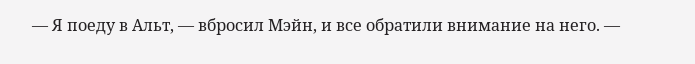— Я поеду в Альт, — вбросил Мэйн, и все обратили внимание на него. —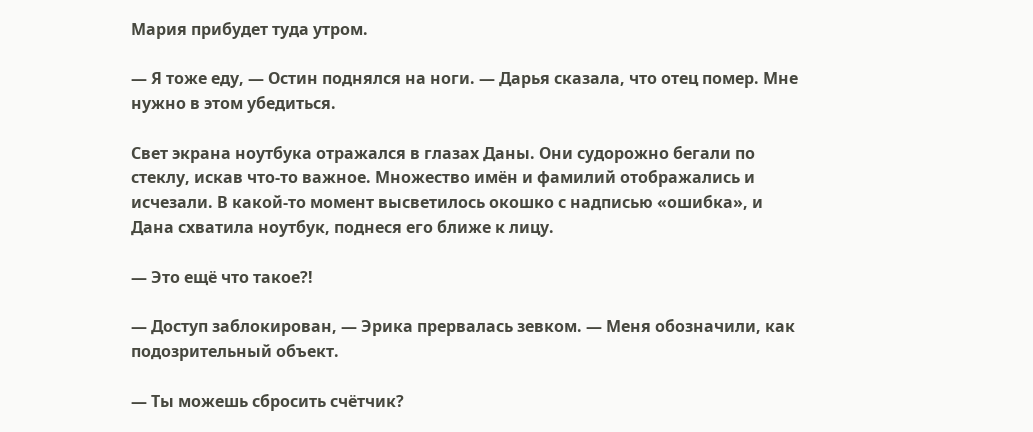Мария прибудет туда утром.

— Я тоже еду, — Остин поднялся на ноги. — Дарья сказала, что отец помер. Мне нужно в этом убедиться.

Свет экрана ноутбука отражался в глазах Даны. Они судорожно бегали по стеклу, искав что-то важное. Множество имён и фамилий отображались и исчезали. В какой-то момент высветилось окошко с надписью «ошибка», и Дана схватила ноутбук, поднеся его ближе к лицу.

— Это ещё что такое?!

— Доступ заблокирован, — Эрика прервалась зевком. — Меня обозначили, как подозрительный объект.

— Ты можешь сбросить счётчик?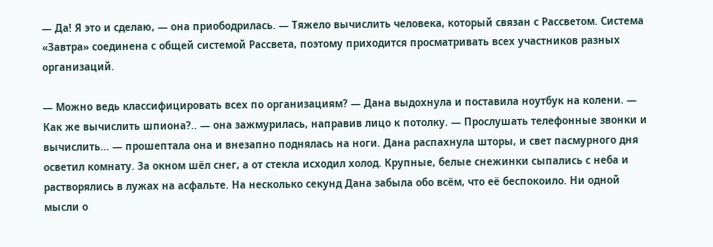— Да! Я это и сделаю, — она приободрилась. — Тяжело вычислить человека, который связан с Рассветом. Система «Завтра» соединена с общей системой Рассвета, поэтому приходится просматривать всех участников разных организаций.

— Можно ведь классифицировать всех по организациям? — Дана выдохнула и поставила ноутбук на колени. — Как же вычислить шпиона?.. — она зажмурилась, направив лицо к потолку. — Прослушать телефонные звонки и вычислить... — прошептала она и внезапно поднялась на ноги. Дана распахнула шторы, и свет пасмурного дня осветил комнату. За окном шёл снег, а от стекла исходил холод. Крупные, белые снежинки сыпались с неба и растворялись в лужах на асфальте. На несколько секунд Дана забыла обо всём, что её беспокоило. Ни одной мысли о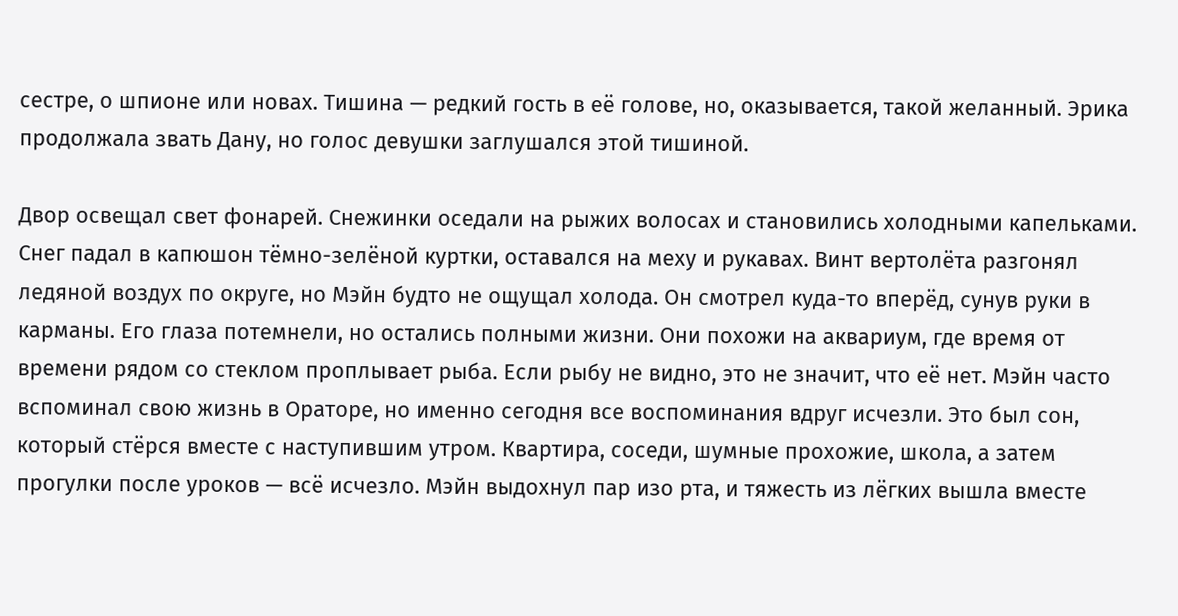сестре, о шпионе или новах. Тишина — редкий гость в её голове, но, оказывается, такой желанный. Эрика продолжала звать Дану, но голос девушки заглушался этой тишиной.

Двор освещал свет фонарей. Снежинки оседали на рыжих волосах и становились холодными капельками. Снег падал в капюшон тёмно-зелёной куртки, оставался на меху и рукавах. Винт вертолёта разгонял ледяной воздух по округе, но Мэйн будто не ощущал холода. Он смотрел куда-то вперёд, сунув руки в карманы. Его глаза потемнели, но остались полными жизни. Они похожи на аквариум, где время от времени рядом со стеклом проплывает рыба. Если рыбу не видно, это не значит, что её нет. Мэйн часто вспоминал свою жизнь в Ораторе, но именно сегодня все воспоминания вдруг исчезли. Это был сон, который стёрся вместе с наступившим утром. Квартира, соседи, шумные прохожие, школа, а затем прогулки после уроков — всё исчезло. Мэйн выдохнул пар изо рта, и тяжесть из лёгких вышла вместе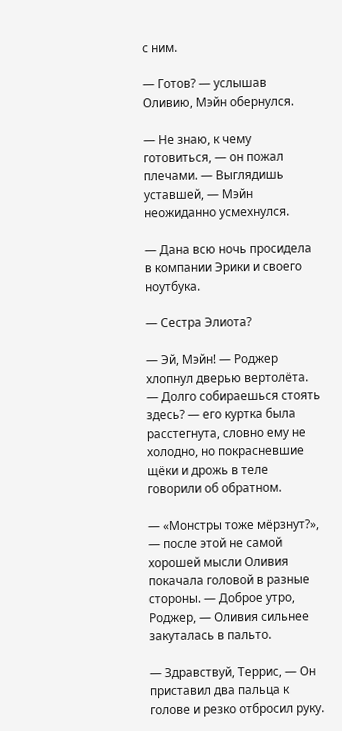с ним.

— Готов? — услышав Оливию, Мэйн обернулся.

— Не знаю, к чему готовиться, — он пожал плечами. — Выглядишь уставшей, — Мэйн неожиданно усмехнулся.

— Дана всю ночь просидела в компании Эрики и своего ноутбука.

— Сестра Элиота?

— Эй, Мэйн! — Роджер хлопнул дверью вертолёта. — Долго собираешься стоять здесь? — его куртка была расстегнута, словно ему не холодно, но покрасневшие щёки и дрожь в теле говорили об обратном.

— «Монстры тоже мёрзнут?», — после этой не самой хорошей мысли Оливия покачала головой в разные стороны. — Доброе утро, Роджер, — Оливия сильнее закуталась в пальто.

— Здравствуй, Террис, — Он приставил два пальца к голове и резко отбросил руку.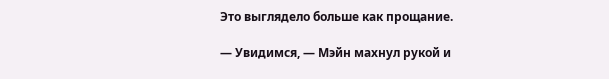Это выглядело больше как прощание.

— Увидимся, — Мэйн махнул рукой и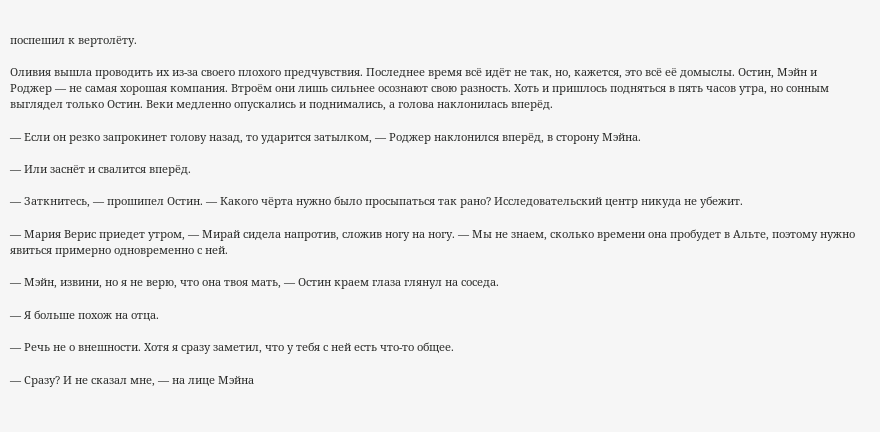поспешил к вертолёту.

Оливия вышла проводить их из-за своего плохого предчувствия. Последнее время всё идёт не так, но, кажется, это всё её домыслы. Остин, Мэйн и Роджер — не самая хорошая компания. Втроём они лишь сильнее осознают свою разность. Хоть и пришлось подняться в пять часов утра, но сонным выглядел только Остин. Веки медленно опускались и поднимались, а голова наклонилась вперёд.

— Если он резко запрокинет голову назад, то ударится затылком, — Роджер наклонился вперёд, в сторону Мэйна.

— Или заснёт и свалится вперёд.

— Заткнитесь, — прошипел Остин. — Какого чёрта нужно было просыпаться так рано? Исследовательский центр никуда не убежит.

— Мария Верис приедет утром, — Мирай сидела напротив, сложив ногу на ногу. — Мы не знаем, сколько времени она пробудет в Альте, поэтому нужно явиться примерно одновременно с ней.

— Мэйн, извини, но я не верю, что она твоя мать, — Остин краем глаза глянул на соседа.

— Я больше похож на отца.

— Речь не о внешности. Хотя я сразу заметил, что у тебя с ней есть что-то общее.

— Сразу? И не сказал мне, — на лице Мэйна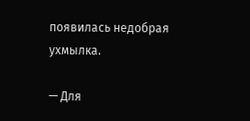появилась недобрая ухмылка.

— Для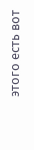этого есть вот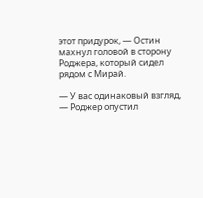этот придурок, — Остин махнул головой в сторону Роджера, который сидел рядом с Мирай.

— У вас одинаковый взгляд, — Роджер опустил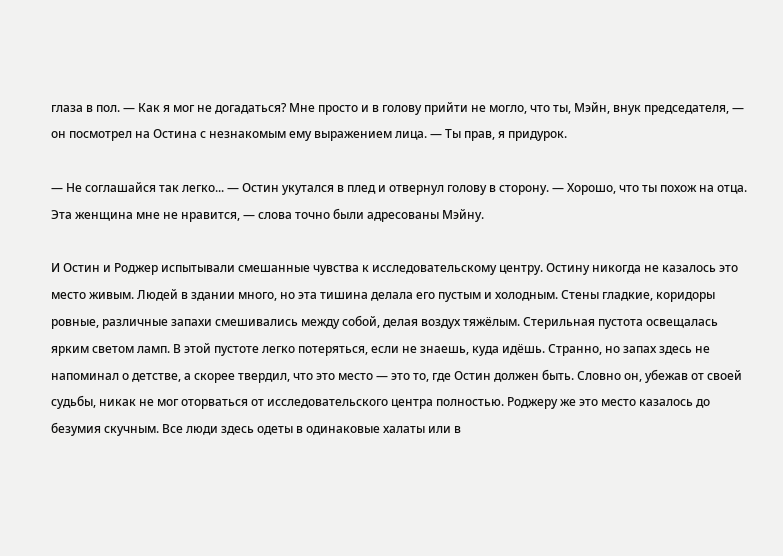глаза в пол. — Как я мог не догадаться? Мне просто и в голову прийти не могло, что ты, Мэйн, внук председателя, — он посмотрел на Остина с незнакомым ему выражением лица. — Ты прав, я придурок.

— Не соглашайся так легко... — Остин укутался в плед и отвернул голову в сторону. — Хорошо, что ты похож на отца. Эта женщина мне не нравится, — слова точно были адресованы Мэйну.

И Остин и Роджер испытывали смешанные чувства к исследовательскому центру. Остину никогда не казалось это место живым. Людей в здании много, но эта тишина делала его пустым и холодным. Стены гладкие, коридоры ровные, различные запахи смешивались между собой, делая воздух тяжёлым. Стерильная пустота освещалась ярким светом ламп. В этой пустоте легко потеряться, если не знаешь, куда идёшь. Странно, но запах здесь не напоминал о детстве, а скорее твердил, что это место — это то, где Остин должен быть. Словно он, убежав от своей судьбы, никак не мог оторваться от исследовательского центра полностью. Роджеру же это место казалось до безумия скучным. Все люди здесь одеты в одинаковые халаты или в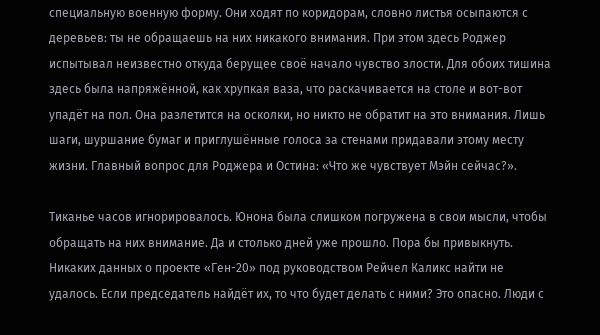специальную военную форму. Они ходят по коридорам, словно листья осыпаются с деревьев: ты не обращаешь на них никакого внимания. При этом здесь Роджер испытывал неизвестно откуда берущее своё начало чувство злости. Для обоих тишина здесь была напряжённой, как хрупкая ваза, что раскачивается на столе и вот-вот упадёт на пол. Она разлетится на осколки, но никто не обратит на это внимания. Лишь шаги, шуршание бумаг и приглушённые голоса за стенами придавали этому месту жизни. Главный вопрос для Роджера и Остина: «Что же чувствует Мэйн сейчас?».

Тиканье часов игнорировалось. Юнона была слишком погружена в свои мысли, чтобы обращать на них внимание. Да и столько дней уже прошло. Пора бы привыкнуть. Никаких данных о проекте «Ген-20» под руководством Рейчел Каликс найти не удалось. Если председатель найдёт их, то что будет делать с ними? Это опасно. Люди с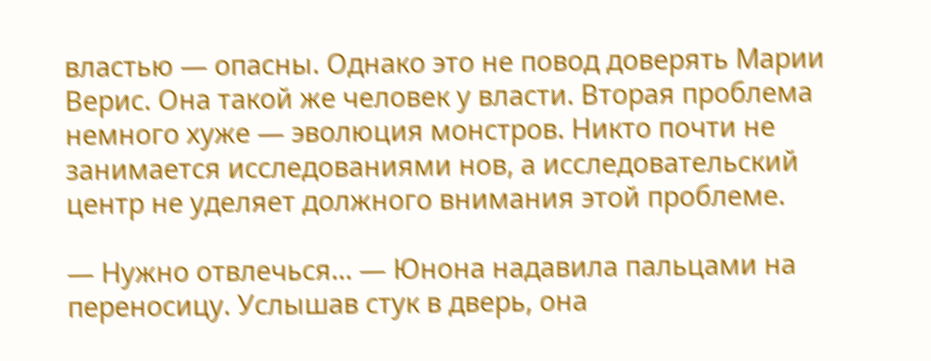властью — опасны. Однако это не повод доверять Марии Верис. Она такой же человек у власти. Вторая проблема немного хуже — эволюция монстров. Никто почти не занимается исследованиями нов, а исследовательский центр не уделяет должного внимания этой проблеме.

— Нужно отвлечься... — Юнона надавила пальцами на переносицу. Услышав стук в дверь, она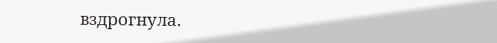вздрогнула.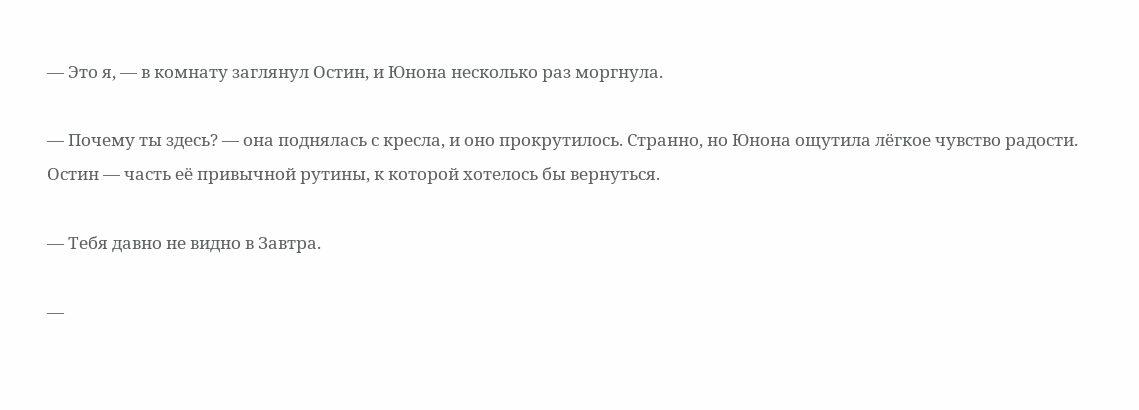— Это я, — в комнату заглянул Остин, и Юнона несколько раз моргнула.

— Почему ты здесь? — она поднялась с кресла, и оно прокрутилось. Странно, но Юнона ощутила лёгкое чувство радости. Остин — часть её привычной рутины, к которой хотелось бы вернуться.

— Тебя давно не видно в Завтра.

—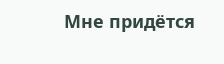Мне придётся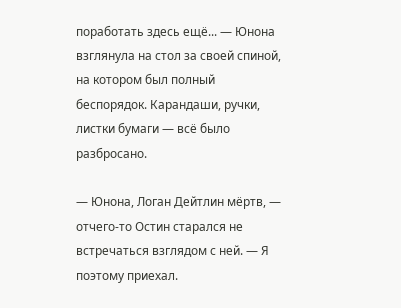поработать здесь ещё... — Юнона взглянула на стол за своей спиной, на котором был полный беспорядок. Карандаши, ручки, листки бумаги — всё было разбросано.

— Юнона, Логан Дейтлин мёртв, — отчего-то Остин старался не встречаться взглядом с ней. — Я поэтому приехал.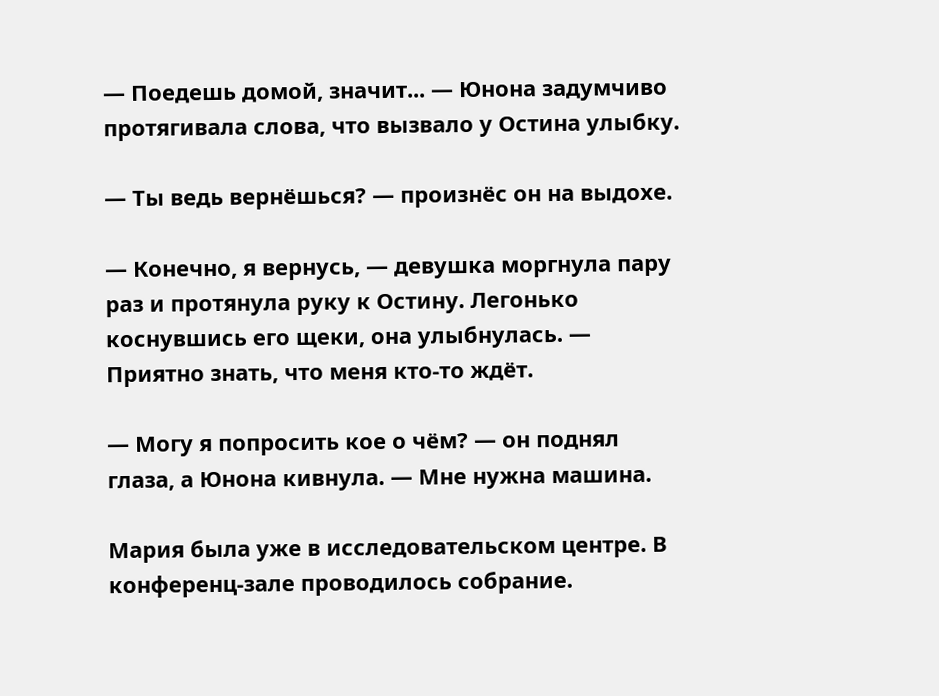— Поедешь домой, значит... — Юнона задумчиво протягивала слова, что вызвало у Остина улыбку.

— Ты ведь вернёшься? — произнёс он на выдохе.

— Конечно, я вернусь, — девушка моргнула пару раз и протянула руку к Остину. Легонько коснувшись его щеки, она улыбнулась. — Приятно знать, что меня кто-то ждёт.

— Могу я попросить кое о чём? — он поднял глаза, а Юнона кивнула. — Мне нужна машина.

Мария была уже в исследовательском центре. В конференц-зале проводилось собрание.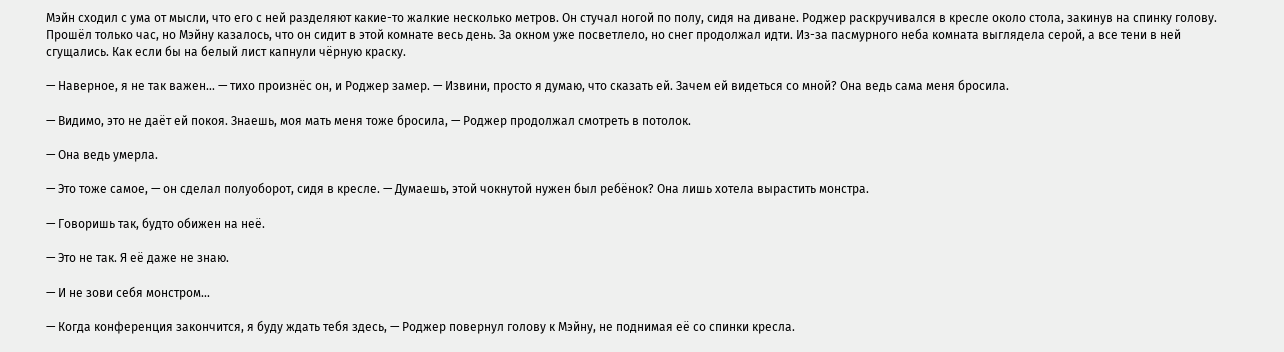Мэйн сходил с ума от мысли, что его с ней разделяют какие-то жалкие несколько метров. Он стучал ногой по полу, сидя на диване. Роджер раскручивался в кресле около стола, закинув на спинку голову. Прошёл только час, но Мэйну казалось, что он сидит в этой комнате весь день. За окном уже посветлело, но снег продолжал идти. Из-за пасмурного неба комната выглядела серой, а все тени в ней сгущались. Как если бы на белый лист капнули чёрную краску.

— Наверное, я не так важен... — тихо произнёс он, и Роджер замер. — Извини, просто я думаю, что сказать ей. Зачем ей видеться со мной? Она ведь сама меня бросила.

— Видимо, это не даёт ей покоя. Знаешь, моя мать меня тоже бросила, — Роджер продолжал смотреть в потолок.

— Она ведь умерла.

— Это тоже самое, — он сделал полуоборот, сидя в кресле. — Думаешь, этой чокнутой нужен был ребёнок? Она лишь хотела вырастить монстра.

— Говоришь так, будто обижен на неё.

— Это не так. Я её даже не знаю.

— И не зови себя монстром...

— Когда конференция закончится, я буду ждать тебя здесь, — Роджер повернул голову к Мэйну, не поднимая её со спинки кресла.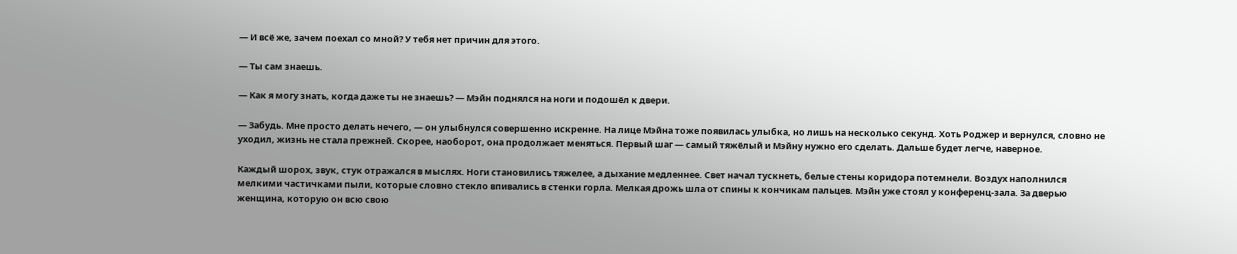— И всё же, зачем поехал со мной? У тебя нет причин для этого.

— Ты сам знаешь.

— Как я могу знать, когда даже ты не знаешь? — Мэйн поднялся на ноги и подошёл к двери.

— Забудь. Мне просто делать нечего, — он улыбнулся совершенно искренне. На лице Мэйна тоже появилась улыбка, но лишь на несколько секунд. Хоть Роджер и вернулся, словно не уходил, жизнь не стала прежней. Скорее, наоборот, она продолжает меняться. Первый шаг — самый тяжёлый и Мэйну нужно его сделать. Дальше будет легче, наверное.

Каждый шорох, звук, стук отражался в мыслях. Ноги становились тяжелее, а дыхание медленнее. Свет начал тускнеть, белые стены коридора потемнели. Воздух наполнился мелкими частичками пыли, которые словно стекло впивались в стенки горла. Мелкая дрожь шла от спины к кончикам пальцев. Мэйн уже стоял у конференц-зала. За дверью женщина, которую он всю свою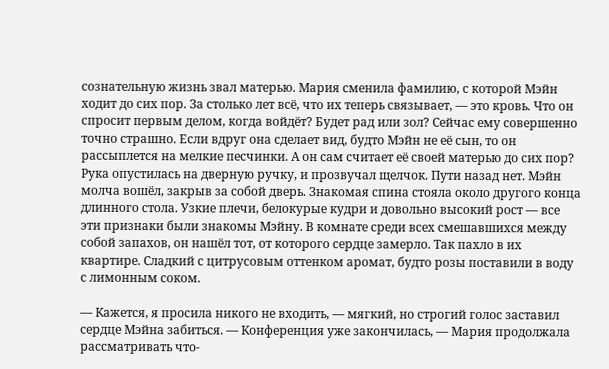сознательную жизнь звал матерью. Мария сменила фамилию, с которой Мэйн ходит до сих пор. За столько лет всё, что их теперь связывает, — это кровь. Что он спросит первым делом, когда войдёт? Будет рад или зол? Сейчас ему совершенно точно страшно. Если вдруг она сделает вид, будто Мэйн не её сын, то он рассыплется на мелкие песчинки. А он сам считает её своей матерью до сих пор? Рука опустилась на дверную ручку, и прозвучал щелчок. Пути назад нет. Мэйн молча вошёл, закрыв за собой дверь. Знакомая спина стояла около другого конца длинного стола. Узкие плечи, белокурые кудри и довольно высокий рост — все эти признаки были знакомы Мэйну. В комнате среди всех смешавшихся между собой запахов, он нашёл тот, от которого сердце замерло. Так пахло в их квартире. Сладкий с цитрусовым оттенком аромат, будто розы поставили в воду с лимонным соком.

— Кажется, я просила никого не входить, — мягкий, но строгий голос заставил сердце Мэйна забиться. — Конференция уже закончилась, — Мария продолжала рассматривать что-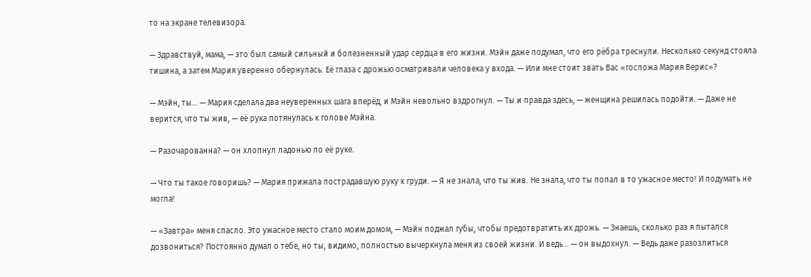то на экране телевизора.

— Здравствуй, мама, — это был самый сильный и болезненный удар сердца в его жизни. Мэйн даже подумал, что его рёбра треснули. Несколько секунд стояла тишина, а затем Мария уверенно обернулась. Её глаза с дрожью осматривали человека у входа. — Или мне стоит звать Вас «госпожа Мария Верис»?

— Мэйн, ты... — Мария сделала два неуверенных шага вперёд, и Мэйн невольно вздрогнул. — Ты и правда здесь, — женщина решилась подойти. — Даже не верится, что ты жив, — её рука потянулась к голове Мэйна.

— Разочарованна? — он хлопнул ладонью по её руке.

— Что ты такое говоришь? — Мария прижала пострадавшую руку к груди. — Я не знала, что ты жив. Не знала, что ты попал в то ужасное место! И подумать не могла!

— «Завтра» меня спасло. Это ужасное место стало моим домом, — Мэйн поджал губы, чтобы предотвратить их дрожь. — Знаешь, сколько раз я пытался дозвониться? Постоянно думал о тебе, но ты, видимо, полностью вычеркнула меня из своей жизни. И ведь... — он выдохнул. — Ведь даже разозлиться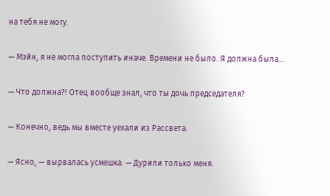на тебя не могу.

— Мэйн, я не могла поступить иначе. Времени не было. Я должна была...

— Что должна?! Отец вообще знал, что ты дочь председателя?

— Конечно, ведь мы вместе уехали из Рассвета.

— Ясно, — вырвалась усмешка. — Дурили только меня.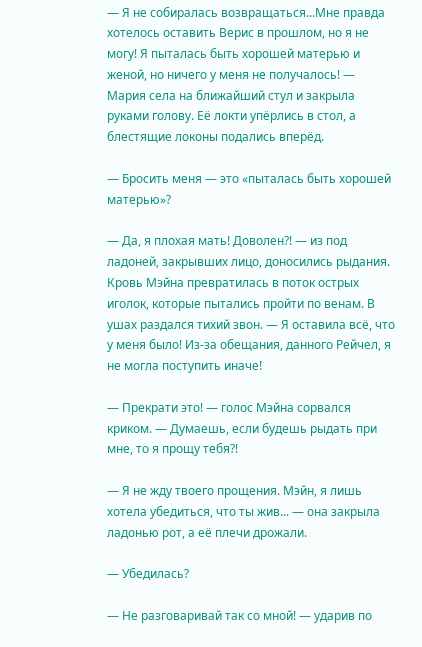— Я не собиралась возвращаться...Мне правда хотелось оставить Верис в прошлом, но я не могу! Я пыталась быть хорошей матерью и женой, но ничего у меня не получалось! — Мария села на ближайший стул и закрыла руками голову. Её локти упёрлись в стол, а блестящие локоны подались вперёд.

— Бросить меня — это «пыталась быть хорошей матерью»?

— Да, я плохая мать! Доволен?! — из под ладоней, закрывших лицо, доносились рыдания. Кровь Мэйна превратилась в поток острых иголок, которые пытались пройти по венам. В ушах раздался тихий звон. — Я оставила всё, что у меня было! Из-за обещания, данного Рейчел, я не могла поступить иначе!

— Прекрати это! — голос Мэйна сорвался криком. — Думаешь, если будешь рыдать при мне, то я прощу тебя?!

— Я не жду твоего прощения. Мэйн, я лишь хотела убедиться, что ты жив... — она закрыла ладонью рот, а её плечи дрожали.

— Убедилась?

— Не разговаривай так со мной! — ударив по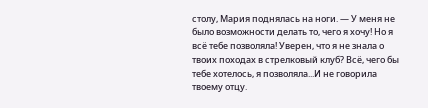столу, Мария поднялась на ноги. — У меня не было возможности делать то, чего я хочу! Но я всё тебе позволяла! Уверен, что я не знала о твоих походах в стрелковый клуб? Всё, чего бы тебе хотелось, я позволяла...И не говорила твоему отцу.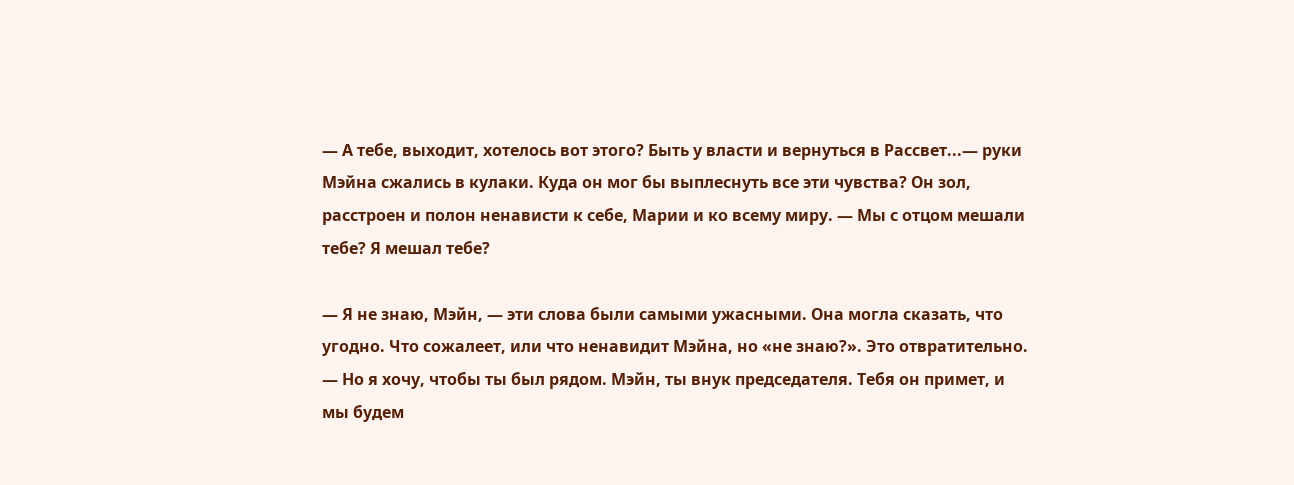— А тебе, выходит, хотелось вот этого? Быть у власти и вернуться в Рассвет...— руки Мэйна сжались в кулаки. Куда он мог бы выплеснуть все эти чувства? Он зол, расстроен и полон ненависти к себе, Марии и ко всему миру. — Мы с отцом мешали тебе? Я мешал тебе?

— Я не знаю, Мэйн, — эти слова были самыми ужасными. Она могла сказать, что угодно. Что сожалеет, или что ненавидит Мэйна, но «не знаю?». Это отвратительно. — Но я хочу, чтобы ты был рядом. Мэйн, ты внук председателя. Тебя он примет, и мы будем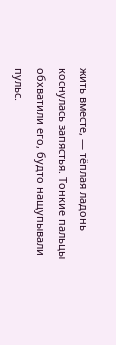жить вместе, — тёплая ладонь коснулась запястья. Тонкие пальцы обхватили его, будто нащупывали пульс.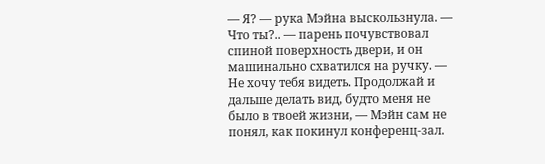— Я? — рука Мэйна выскользнула. — Что ты?.. — парень почувствовал спиной поверхность двери, и он машинально схватился на ручку. — Не хочу тебя видеть. Продолжай и дальше делать вид, будто меня не было в твоей жизни, — Мэйн сам не понял, как покинул конференц-зал.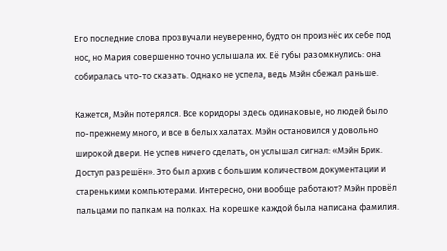Его последние слова прозвучали неуверенно, будто он произнёс их себе под нос, но Мария совершенно точно услышала их. Её губы разомкнулись: она собиралась что-то сказать. Однако не успела, ведь Мэйн сбежал раньше.

Кажется, Мэйн потерялся. Все коридоры здесь одинаковые, но людей было по-прежнему много, и все в белых халатах. Мэйн остановился у довольно широкой двери. Не успев ничего сделать, он услышал сигнал: «Мэйн Брик. Доступ разрешён». Это был архив с большим количеством документации и старенькими компьютерами. Интересно, они вообще работают? Мэйн провёл пальцами по папкам на полках. На корешке каждой была написана фамилия.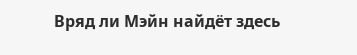Вряд ли Мэйн найдёт здесь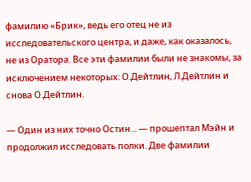фамилию «Брик», ведь его отец не из исследовательского центра, и даже, как оказалось, не из Оратора. Все эти фамилии были не знакомы, за исключением некоторых: О.Дейтлин, Л.Дейтлин и снова О.Дейтлин.

— Один из них точно Остин... — прошептал Мэйн и продолжил исследовать полки. Две фамилии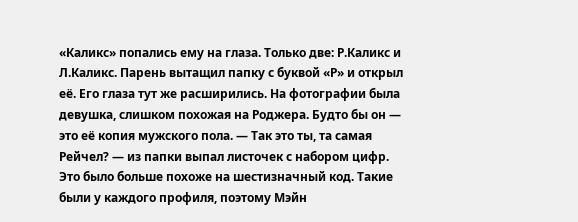«Каликс» попались ему на глаза. Только две: Р.Каликс и Л.Каликс. Парень вытащил папку с буквой «Р» и открыл её. Его глаза тут же расширились. На фотографии была девушка, слишком похожая на Роджера. Будто бы он — это её копия мужского пола. — Так это ты, та самая Рейчел? — из папки выпал листочек с набором цифр. Это было больше похоже на шестизначный код. Такие были у каждого профиля, поэтому Мэйн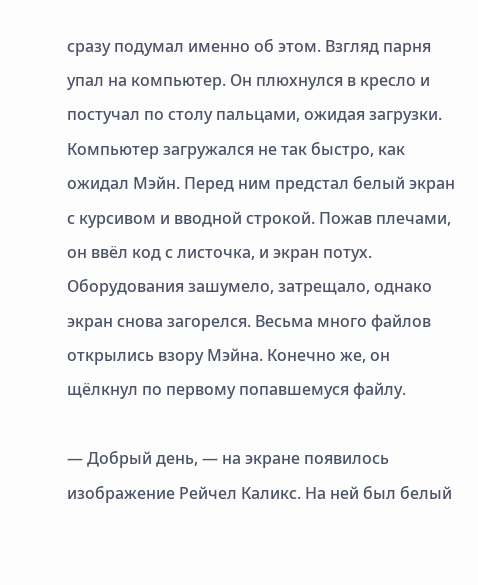сразу подумал именно об этом. Взгляд парня упал на компьютер. Он плюхнулся в кресло и постучал по столу пальцами, ожидая загрузки. Компьютер загружался не так быстро, как ожидал Мэйн. Перед ним предстал белый экран с курсивом и вводной строкой. Пожав плечами, он ввёл код с листочка, и экран потух. Оборудования зашумело, затрещало, однако экран снова загорелся. Весьма много файлов открылись взору Мэйна. Конечно же, он щёлкнул по первому попавшемуся файлу.

— Добрый день, — на экране появилось изображение Рейчел Каликс. На ней был белый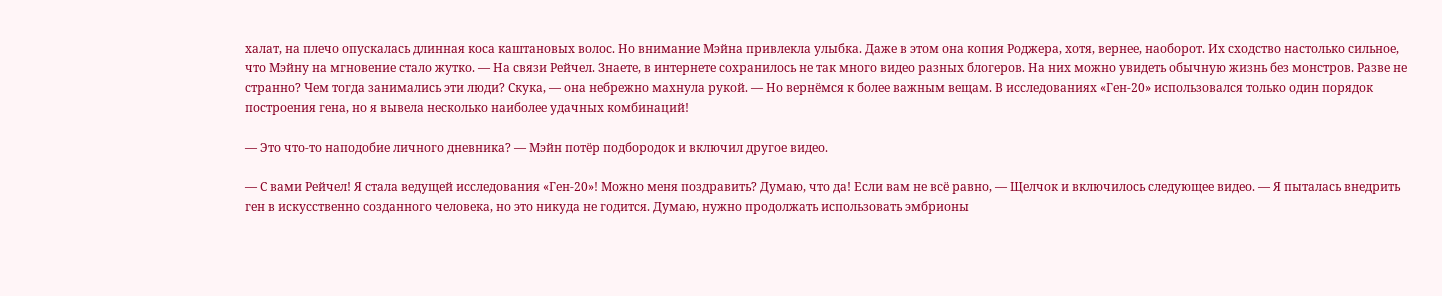халат, на плечо опускалась длинная коса каштановых волос. Но внимание Мэйна привлекла улыбка. Даже в этом она копия Роджера, хотя, вернее, наоборот. Их сходство настолько сильное, что Мэйну на мгновение стало жутко. — На связи Рейчел. Знаете, в интернете сохранилось не так много видео разных блогеров. На них можно увидеть обычную жизнь без монстров. Разве не странно? Чем тогда занимались эти люди? Скука, — она небрежно махнула рукой. — Но вернёмся к более важным вещам. В исследованиях «Ген-20» использовался только один порядок построения гена, но я вывела несколько наиболее удачных комбинаций!

— Это что-то наподобие личного дневника? — Мэйн потёр подбородок и включил другое видео.

— С вами Рейчел! Я стала ведущей исследования «Ген-20»! Можно меня поздравить? Думаю, что да! Если вам не всё равно, — Щелчок и включилось следующее видео. — Я пыталась внедрить ген в искусственно созданного человека, но это никуда не годится. Думаю, нужно продолжать использовать эмбрионы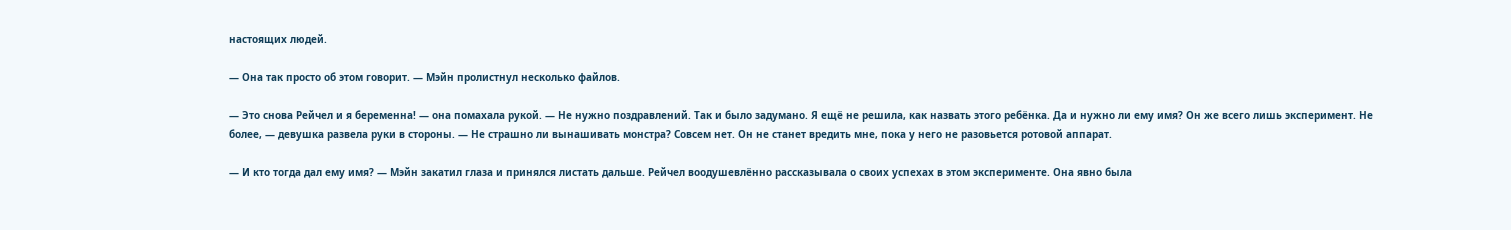настоящих людей.

— Она так просто об этом говорит. — Мэйн пролистнул несколько файлов.

— Это снова Рейчел и я беременна! — она помахала рукой. — Не нужно поздравлений. Так и было задумано. Я ещё не решила, как назвать этого ребёнка. Да и нужно ли ему имя? Он же всего лишь эксперимент. Не более, — девушка развела руки в стороны. — Не страшно ли вынашивать монстра? Совсем нет. Он не станет вредить мне, пока у него не разовьется ротовой аппарат.

— И кто тогда дал ему имя? — Мэйн закатил глаза и принялся листать дальше. Рейчел воодушевлённо рассказывала о своих успехах в этом эксперименте. Она явно была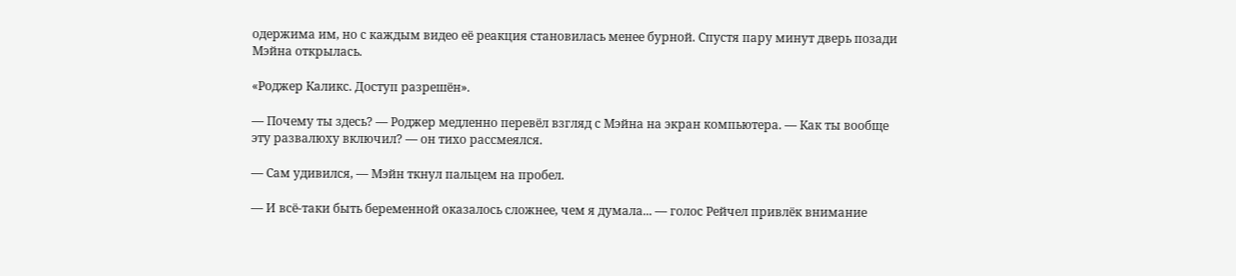одержима им, но с каждым видео её реакция становилась менее бурной. Спустя пару минут дверь позади Мэйна открылась.

«Роджер Каликс. Доступ разрешён».

— Почему ты здесь? — Роджер медленно перевёл взгляд с Мэйна на экран компьютера. — Как ты вообще эту развалюху включил? — он тихо рассмеялся.

— Сам удивился, — Мэйн ткнул пальцем на пробел.

— И всё-таки быть беременной оказалось сложнее, чем я думала... — голос Рейчел привлёк внимание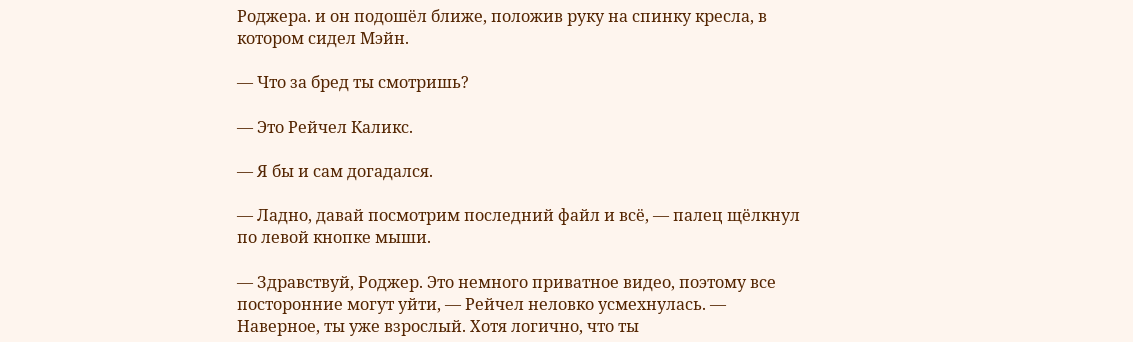Роджера. и он подошёл ближе, положив руку на спинку кресла, в котором сидел Мэйн.

— Что за бред ты смотришь?

— Это Рейчел Каликс.

— Я бы и сам догадался.

— Ладно, давай посмотрим последний файл и всё, — палец щёлкнул по левой кнопке мыши.

— Здравствуй, Роджер. Это немного приватное видео, поэтому все посторонние могут уйти, — Рейчел неловко усмехнулась. — Наверное, ты уже взрослый. Хотя логично, что ты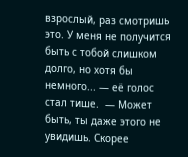взрослый, раз смотришь это. У меня не получится быть с тобой слишком долго, но хотя бы немного... — её голос стал тише.  — Может быть, ты даже этого не увидишь. Скорее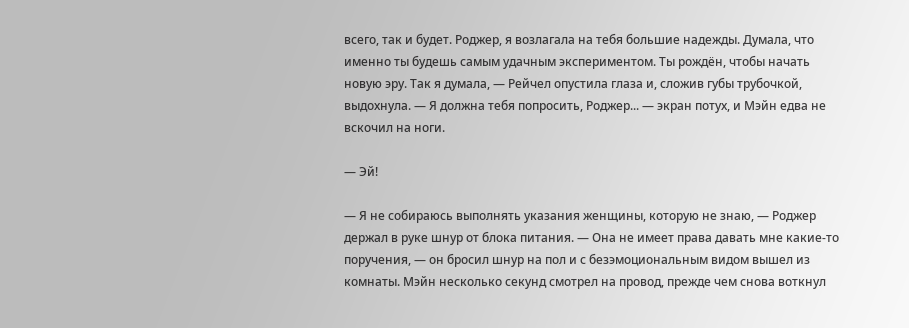всего, так и будет. Роджер, я возлагала на тебя большие надежды. Думала, что именно ты будешь самым удачным экспериментом. Ты рождён, чтобы начать новую эру. Так я думала, — Рейчел опустила глаза и, сложив губы трубочкой, выдохнула. — Я должна тебя попросить, Роджер... — экран потух, и Мэйн едва не вскочил на ноги.

— Эй!

— Я не собираюсь выполнять указания женщины, которую не знаю, — Роджер держал в руке шнур от блока питания. — Она не имеет права давать мне какие-то поручения, — он бросил шнур на пол и с безэмоциональным видом вышел из комнаты. Мэйн несколько секунд смотрел на провод, прежде чем снова воткнул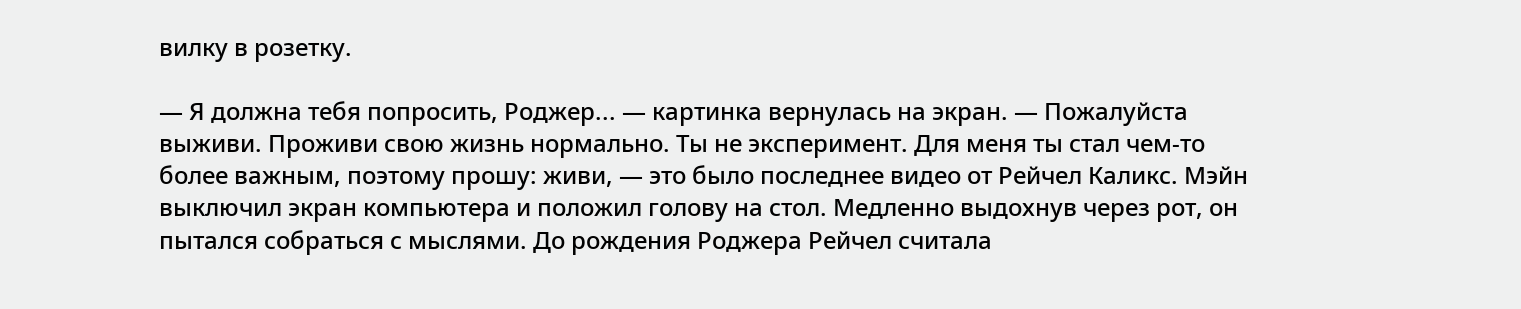вилку в розетку.

— Я должна тебя попросить, Роджер... — картинка вернулась на экран. — Пожалуйста выживи. Проживи свою жизнь нормально. Ты не эксперимент. Для меня ты стал чем-то более важным, поэтому прошу: живи, — это было последнее видео от Рейчел Каликс. Мэйн выключил экран компьютера и положил голову на стол. Медленно выдохнув через рот, он пытался собраться с мыслями. До рождения Роджера Рейчел считала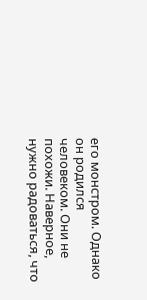его монстром. Однако он родился человеком. Они не похожи. Наверное, нужно радоваться, что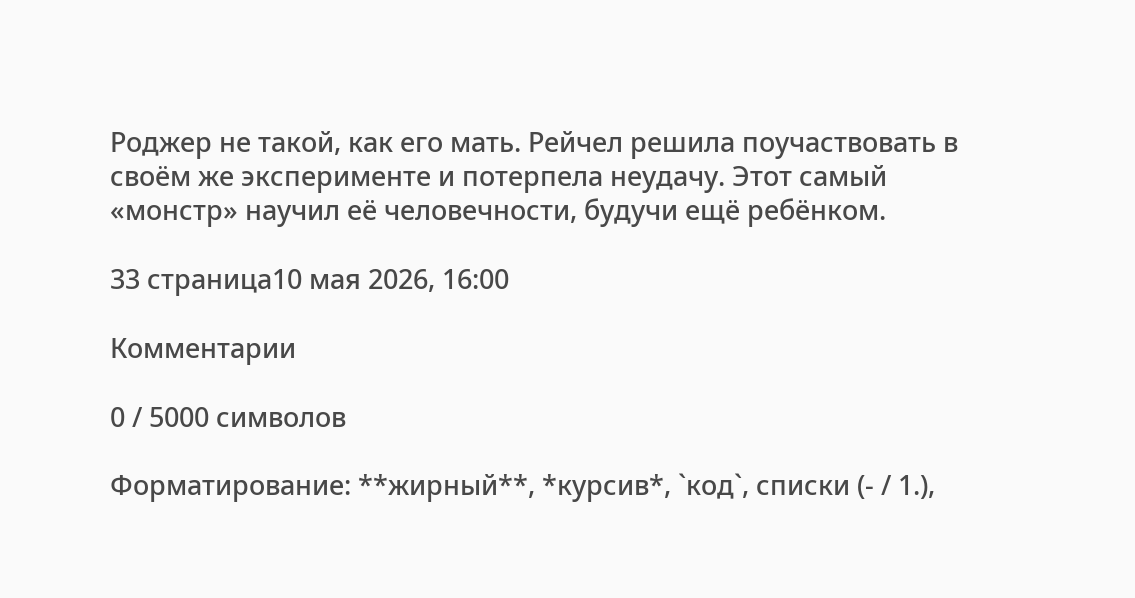Роджер не такой, как его мать. Рейчел решила поучаствовать в своём же эксперименте и потерпела неудачу. Этот самый «монстр» научил её человечности, будучи ещё ребёнком.

33 страница10 мая 2026, 16:00

Комментарии

0 / 5000 символов

Форматирование: **жирный**, *курсив*, `код`, списки (- / 1.),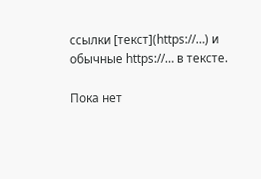ссылки [текст](https://…) и обычные https://… в тексте.

Пока нет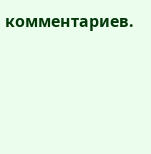комментариев.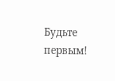Будьте первым!